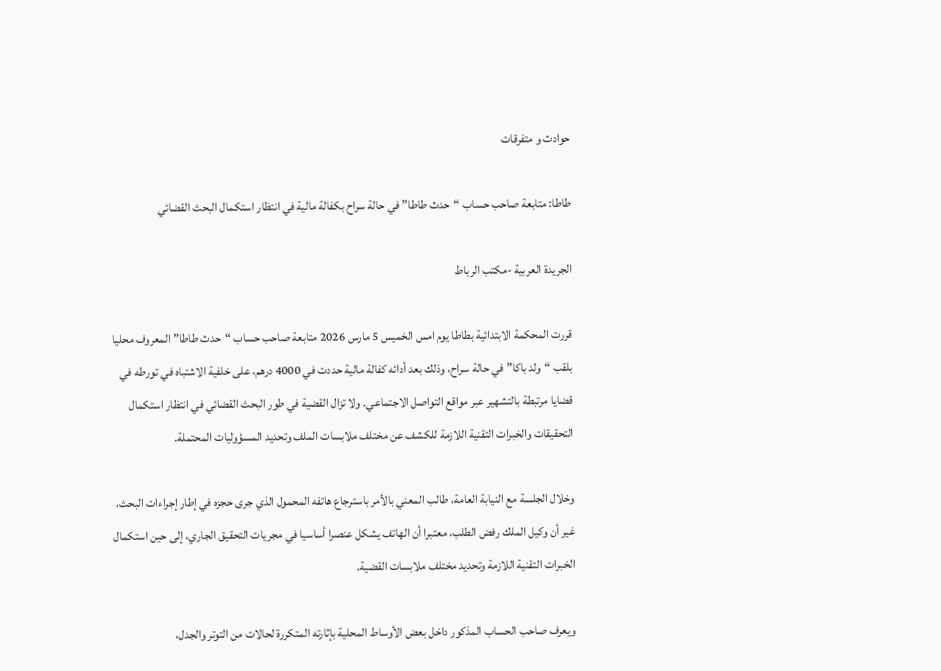حوادث و متفرقات

طاطا: متابعة صاحب حساب “حدث طاطا” في حالة سراح بكفالة مالية في انتظار استكمال البحث القضائي

الجريدة العربية -مكتب الرباط

قررت المحكمة الابتدائية بطاطا يوم امس الخميس 5 مارس 2026 متابعة صاحب حساب “حدث طاطا” المعروف محليا بلقب “ولد باكا” في حالة سراح، وذلك بعد أدائه كفالة مالية حددت في 4000 درهم، على خلفية الاشتباه في تورطه في قضايا مرتبطة بالتشهير عبر مواقع التواصل الاجتماعي. ولا تزال القضية في طور البحث القضائي في انتظار استكمال التحقيقات والخبرات التقنية اللازمة للكشف عن مختلف ملابسات الملف وتحديد المسؤوليات المحتملة.

وخلال الجلسة مع النيابة العامة، طالب المعني بالأمر باسترجاع هاتفه المحمول الذي جرى حجزه في إطار إجراءات البحث، غير أن وكيل الملك رفض الطلب، معتبرا أن الهاتف يشكل عنصرا أساسيا في مجريات التحقيق الجاري، إلى حين استكمال الخبرات التقنية اللازمة وتحديد مختلف ملابسات القضية.

ويعرف صاحب الحساب المذكور داخل بعض الأوساط المحلية بإثارته المتكررة لحالات من التوتر والجدل،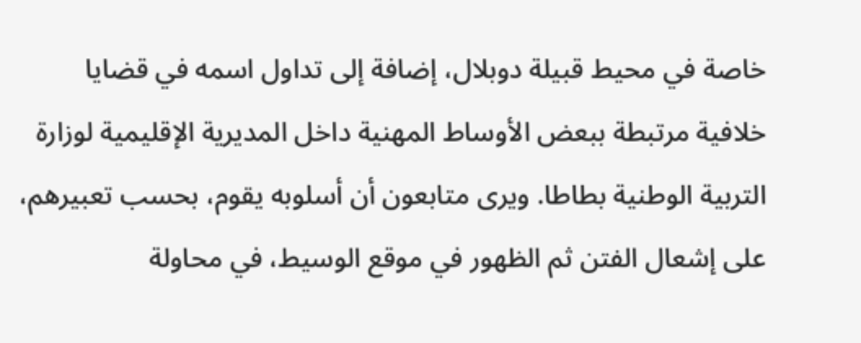خاصة في محيط قبيلة دوبلال، إضافة إلى تداول اسمه في قضايا خلافية مرتبطة ببعض الأوساط المهنية داخل المديرية الإقليمية لوزارة التربية الوطنية بطاطا. ويرى متابعون أن أسلوبه يقوم، بحسب تعبيرهم، على إشعال الفتن ثم الظهور في موقع الوسيط، في محاولة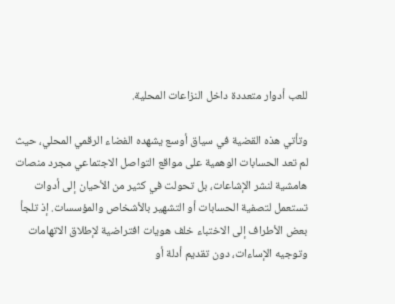للعب أدوار متعددة داخل النزاعات المحلية.

وتأتي هذه القضية في سياق أوسع يشهده الفضاء الرقمي المحلي، حيث لم تعد الحسابات الوهمية على مواقع التواصل الاجتماعي مجرد منصات هامشية لنشر الإشاعات، بل تحولت في كثير من الأحيان إلى أدوات تستعمل لتصفية الحسابات أو التشهير بالأشخاص والمؤسسات. إذ تلجأ بعض الأطراف إلى الاختباء خلف هويات افتراضية لإطلاق الاتهامات وتوجيه الإساءات، دون تقديم أدلة أو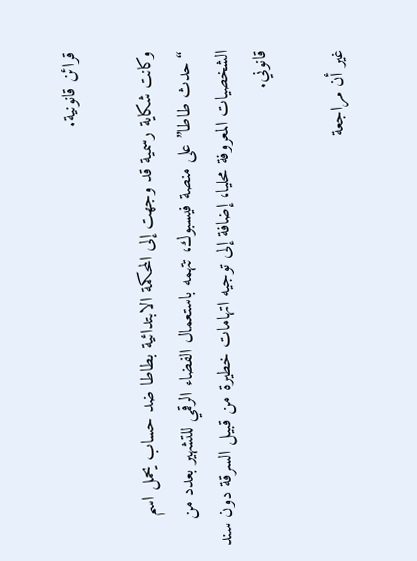قرائن قانونية.

وكانت شكاية رسمية قد وجهت إلى المحكمة الابتدائية بطاطا ضد حساب يحمل اسم “حدث طاطا” على منصة فيسبوك، تتهمه باستعمال الفضاء الرقمي للتشهير بعدد من الشخصيات المعروفة محليا، إضافة إلى توجيه اتهامات خطيرة من قبيل السرقة دون سند قانوني.

غير أن مراجعة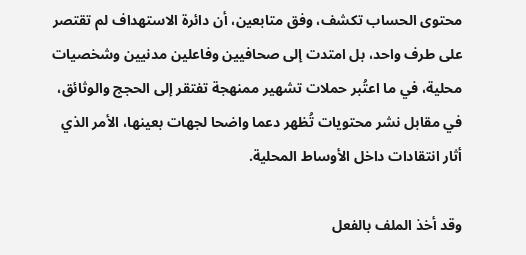محتوى الحساب تكشف، وفق متابعين، أن دائرة الاستهداف لم تقتصر على طرف واحد، بل امتدت إلى صحافيين وفاعلين مدنيين وشخصيات محلية، في ما اعتُبر حملات تشهير ممنهجة تفتقر إلى الحجج والوثائق، في مقابل نشر محتويات تُظهر دعما واضحا لجهات بعينها، الأمر الذي أثار انتقادات داخل الأوساط المحلية.

وقد أخذ الملف بالفعل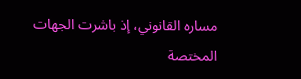مساره القانوني، إذ باشرت الجهات المختصة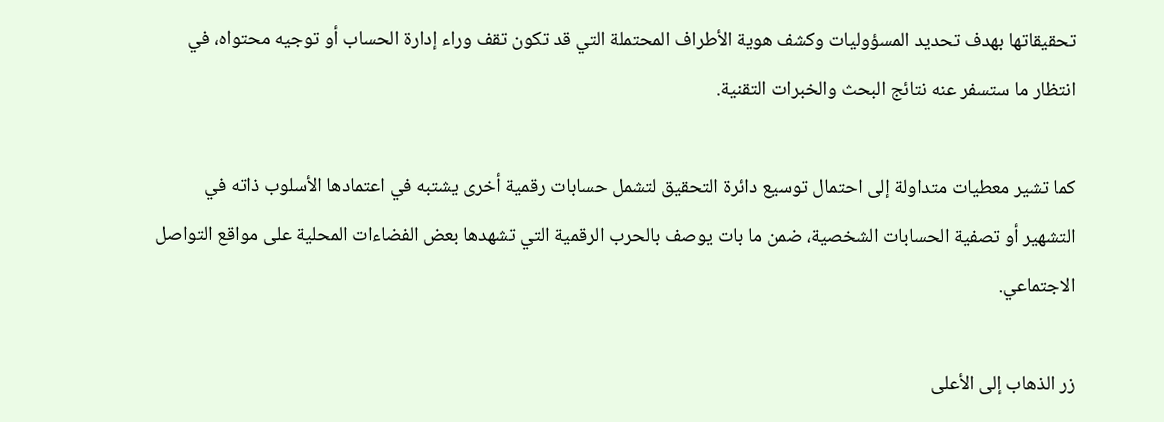تحقيقاتها بهدف تحديد المسؤوليات وكشف هوية الأطراف المحتملة التي قد تكون تقف وراء إدارة الحساب أو توجيه محتواه، في انتظار ما ستسفر عنه نتائج البحث والخبرات التقنية.

كما تشير معطيات متداولة إلى احتمال توسيع دائرة التحقيق لتشمل حسابات رقمية أخرى يشتبه في اعتمادها الأسلوب ذاته في التشهير أو تصفية الحسابات الشخصية، ضمن ما بات يوصف بالحرب الرقمية التي تشهدها بعض الفضاءات المحلية على مواقع التواصل الاجتماعي.

زر الذهاب إلى الأعلى